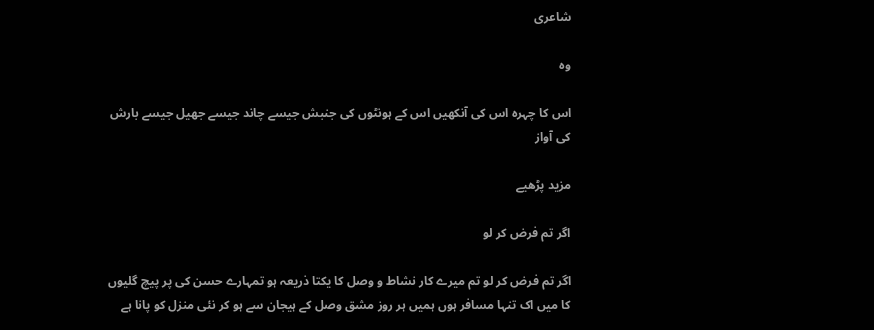شاعری

وہ

اس کا چہرہ اس کی آنکھیں اس کے ہونٹوں کی جنبش جیسے چاند جیسے جھیل جیسے بارش کی آواز

مزید پڑھیے

اگر تم فرض کر لو

اگر تم فرض کر لو تم میرے کار نشاط و وصل کا یکتا ذریعہ ہو تمہارے حسن کی پر پیچ گلیوں کا میں اک تنہا مسافر ہوں ہمیں ہر روز مشق وصل کے ہیجان سے ہو کر نئی منزل کو پانا ہے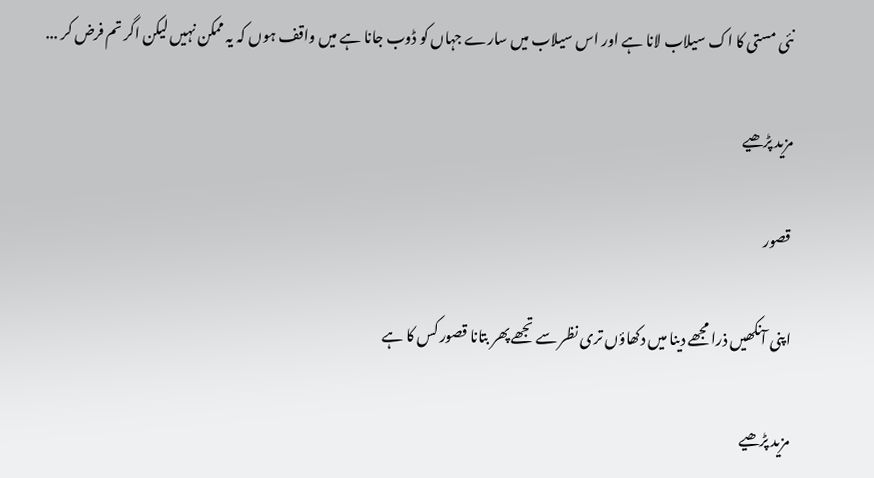نئی مستی کا اک سیلاب لانا ہے اور اس سیلاب میں سارے جہاں کو ڈوب جانا ہے میں واقف ہوں کہ یہ ممکن نہیں لیکن اگر تم فرض کر ...

مزید پڑھیے

قصور

اپنی آنکھیں ذرا مجھے دینا میں دکھاؤں تری نظر سے تجھے پھر بتانا قصور کس کا ہے

مزید پڑھیے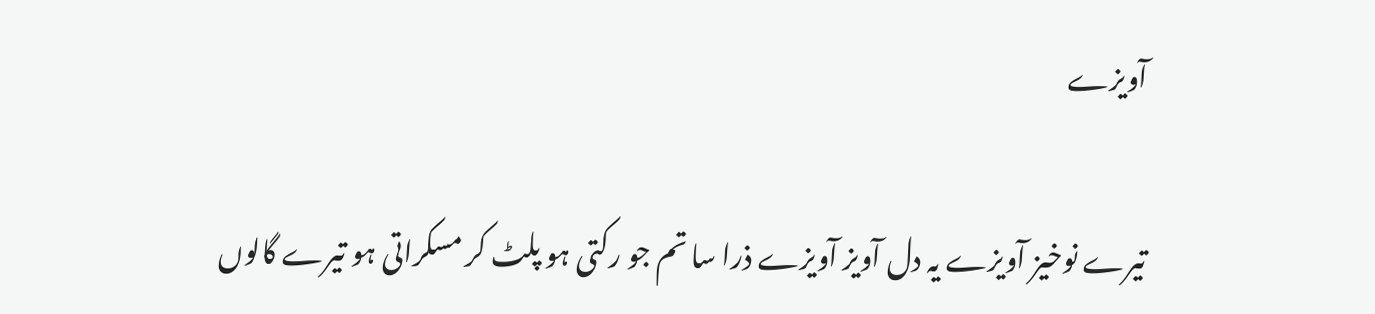آویزے

تیرے نوخیز آویزے یہ دل آویز آویزے ذرا سا تم جو رکتی ہو پلٹ کر مسکراتی ہو تیرے گالوں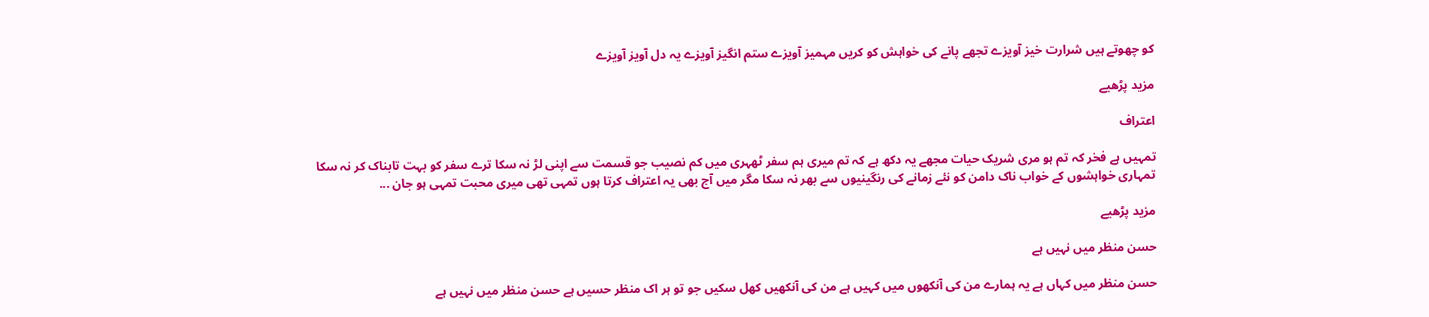کو چھوتے ہیں شرارت خیز آویزے تجھے پانے کی خواہش کو کریں مہمیز آویزے ستم انگیز آویزے یہ دل آویز آویزے

مزید پڑھیے

اعتراف

تمہیں ہے فخر کہ تم ہو مری شریک حیات مجھے یہ دکھ ہے کہ تم میری ہم سفر ٹھہری میں کم نصیب جو قسمت سے اپنی لڑ نہ سکا ترے سفر کو بہت تابناک کر نہ سکا تمہاری خواہشوں کے خواب ناک دامن کو نئے زمانے کی رنگینیوں سے بھر نہ سکا مگر میں آج بھی یہ اعتراف کرتا ہوں تمہی تھی میری محبت تمہی ہو جان ...

مزید پڑھیے

حسن منظر میں نہیں ہے

حسن منظر میں کہاں ہے یہ ہمارے من کی آنکھوں میں کہیں ہے من کی آنکھیں کھل سکیں جو تو ہر اک منظر حسیں ہے حسن منظر میں نہیں ہے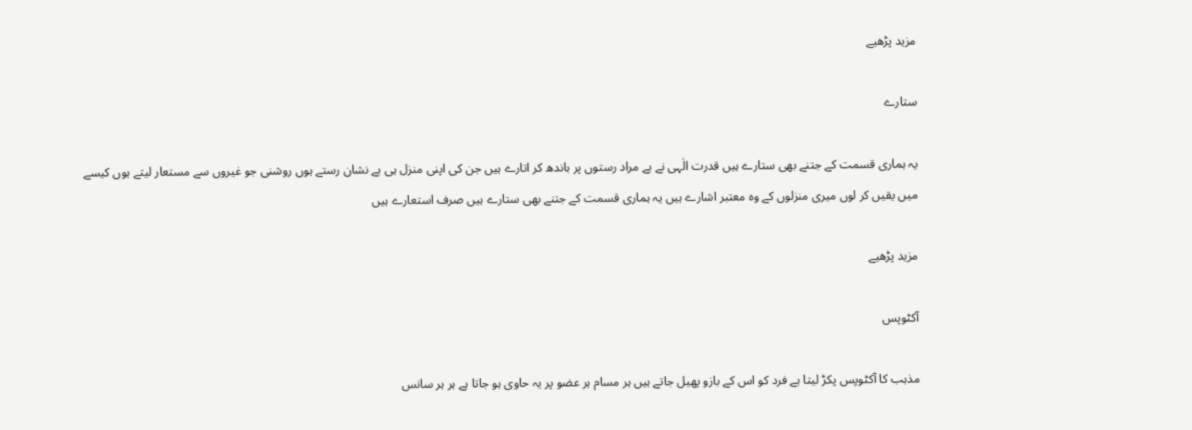مزید پڑھیے

ستارے

یہ ہماری قسمت کے جتنے بھی ستارے ہیں قدرت الٰہی نے بے مراد رستوں پر باندھ کر اتارے ہیں جن کی اپنی منزل ہی بے نشان رستے ہوں روشنی جو غیروں سے مستعار لیتے ہوں کیسے میں یقیں کر لوں میری منزلوں کے وہ معتبر اشارے ہیں یہ ہماری قسمت کے جتنے بھی ستارے ہیں صرف استعارے ہیں

مزید پڑھیے

آکٹوپس

مذہب کا آکٹوپس پکڑ لیتا ہے فرد کو اس کے بازو پھیل جاتے ہیں ہر مسام ہر عضو پر یہ حاوی ہو جاتا ہے ہر ہر سانس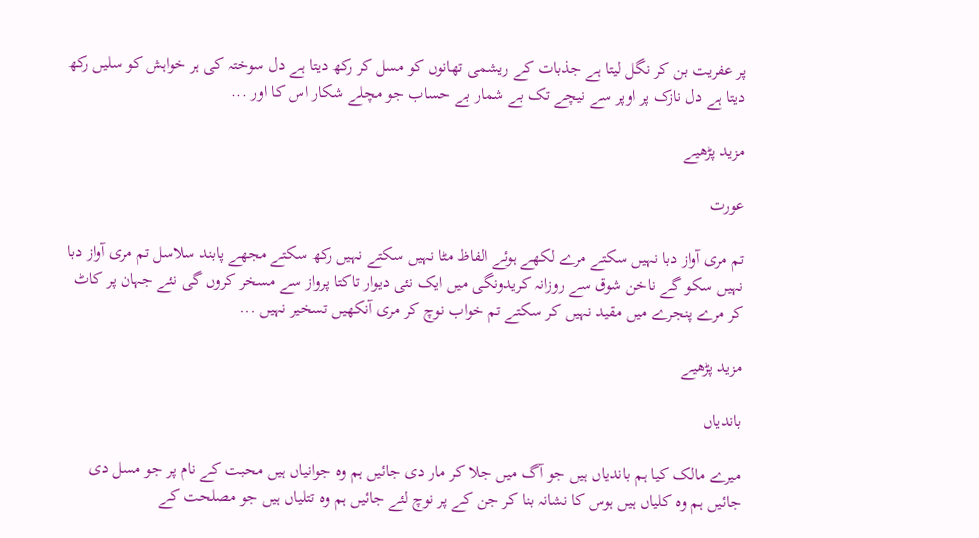پر عفریت بن کر نگل لیتا ہے جذبات کے ریشمی تھانوں کو مسل کر رکھ دیتا ہے دل سوختہ کی ہر خواہش کو سلیں رکھ دیتا ہے دل نازک پر اوپر سے نیچے تک بے شمار بے حساب جو مچلے شکار اس کا اور ...

مزید پڑھیے

عورت

تم مری آواز دبا نہیں سکتے مرے لکھے ہوئے الفاظ مٹا نہیں سکتے نہیں رکھ سکتے مجھے پابند سلاسل تم مری آواز دبا نہیں سکو گے ناخن شوق سے روزانہ کریدونگی میں ایک نئی دیوار تاکتا پرواز سے مسخر کروں گی نئے جہان پر کاٹ کر مرے پنجرے میں مقید نہیں کر سکتے تم خواب نوچ کر مری آنکھیں تسخیر نہیں ...

مزید پڑھیے

باندیاں

میرے مالک کیا ہم باندیاں ہیں جو آگ میں جلا کر مار دی جائیں ہم وہ جوانیاں ہیں محبت کے نام پر جو مسل دی جائیں ہم وہ کلیاں ہیں ہوس کا نشانہ بنا کر جن کے پر نوچ لئے جائیں ہم وہ تتلیاں ہیں جو مصلحت کے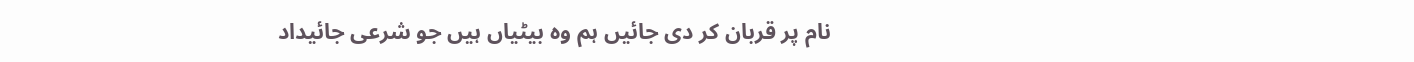نام پر قربان کر دی جائیں ہم وہ بیٹیاں ہیں جو شرعی جائیداد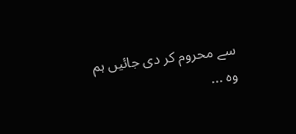سے محروم کر دی جائیں ہم وہ ...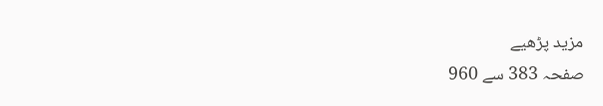مزید پڑھیے
صفحہ 383 سے 960